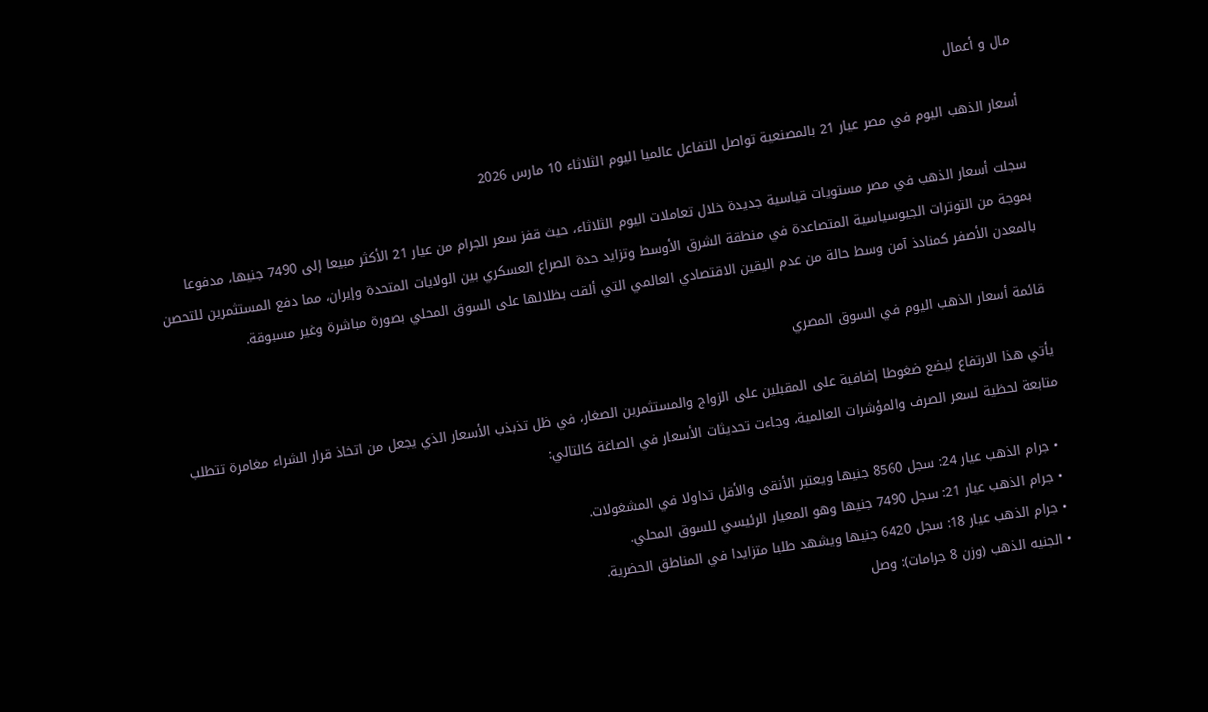مال و أعمال

أسعار الذهب اليوم في مصر عيار 21 بالمصنعية تواصل التفاعل عالميا اليوم الثلاثاء 10 مارس 2026

سجلت أسعار الذهب في مصر مستويات قياسية جديدة خلال تعاملات اليوم الثلاثاء، حيث قفز سعر الجرام من عيار 21 الأكثر مبيعا إلى 7490 جنيها، مدفوعا بموجة من التوترات الجيوسياسية المتصاعدة في منطقة الشرق الأوسط وتزايد حدة الصراع العسكري بين الولايات المتحدة وإيران، مما دفع المستثمرين للتحصن بالمعدن الأصفر كمنادذ آمن وسط حالة من عدم اليقين الاقتصادي العالمي التي ألقت بظلالها على السوق المحلي بصورة مباشرة وغير مسبوقة.

قائمة أسعار الذهب اليوم في السوق المصري

يأتي هذا الارتفاع ليضع ضغوطا إضافية على المقبلين على الزواج والمستثمرين الصغار، في ظل تذبذب الأسعار الذي يجعل من اتخاذ قرار الشراء مغامرة تتطلب متابعة لحظية لسعر الصرف والمؤشرات العالمية، وجاءت تحديثات الأسعار في الصاغة كالتالي:

  • جرام الذهب عيار 24: سجل 8560 جنيها ويعتبر الأنقى والأقل تداولا في المشغولات.
  • جرام الذهب عيار 21: سجل 7490 جنيها وهو المعيار الرئيسي للسوق المحلي.
  • جرام الذهب عيار 18: سجل 6420 جنيها ويشهد طلبا متزايدا في المناطق الحضرية.
  • الجنيه الذهب (وزن 8 جرامات): وصل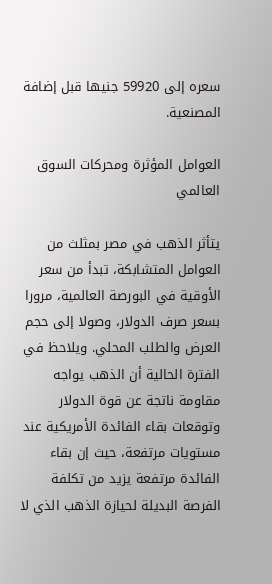سعره إلى 59920 جنيها قبل إضافة المصنعية.

العوامل المؤثرة ومحركات السوق العالمي

يتأثر الذهب في مصر بمثلث من العوامل المتشابكة، تبدأ من سعر الأوقية في البورصة العالمية، مرورا بسعر صرف الدولار، وصولا إلى حجم العرض والطلب المحلي. ويلاحظ في الفترة الحالية أن الذهب يواجه مقاومة ناتجة عن قوة الدولار وتوقعات بقاء الفائدة الأمريكية عند مستويات مرتفعة، حيث إن بقاء الفائدة مرتفعة يزيد من تكلفة الفرصة البديلة لحيازة الذهب الذي لا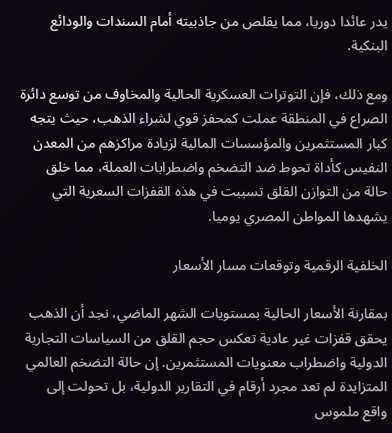يدر عائدا دوريا، مما يقلص من جاذبيته أمام السندات والودائع البنكية.

ومع ذلك، فإن التوترات العسكرية الحالية والمخاوف من توسع دائرة الصراع في المنطقة عملت كمحفز قوي لشراء الذهب، حيث يتجه كبار المستثمرين والمؤسسات المالية لزيادة مراكزهم من المعدن النفيس كأداة تحوط ضد التضخم واضطرابات العملة، مما خلق حالة من التوازن القلق تسببت في هذه القفزات السعرية التي يشهدها المواطن المصري يوميا.

الخلفية الرقمية وتوقعات مسار الأسعار

بمقارنة الأسعار الحالية بمستويات الشهر الماضي، نجد أن الذهب يحقق قفزات غير عادية تعكس حجم القلق من السياسات التجارية الدولية واضطراب معنويات المستثمرين. إن حالة التضخم العالمي المتزايدة لم تعد مجرد أرقام في التقارير الدولية، بل تحولت إلى واقع ملموس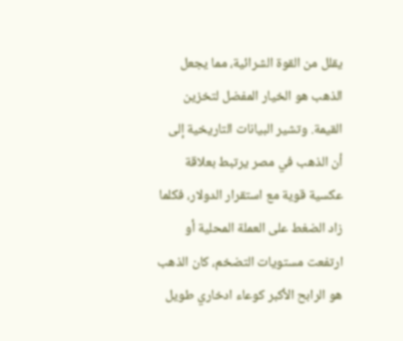يقلل من القوة الشرائية، مما يجعل الذهب هو الخيار المفضل لتخزين القيمة. وتشير البيانات التاريخية إلى أن الذهب في مصر يرتبط بعلاقة عكسية قوية مع استقرار الدولار، فكلما زاد الضغط على العملة المحلية أو ارتفعت مستويات التضخم، كان الذهب هو الرابح الأكبر كوعاء ادخاري طويل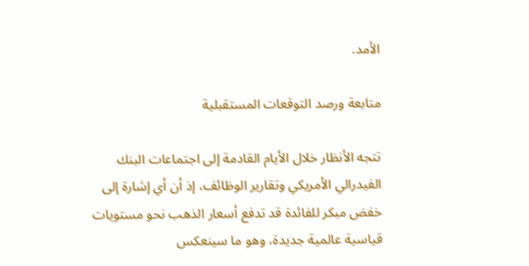الأمد.

متابعة ورصد التوقعات المستقبلية

تتجه الأنظار خلال الأيام القادمة إلى اجتماعات البنك الفيدرالي الأمريكي وتقارير الوظائف، إذ أن أي إشارة إلى خفض مبكر للفائدة قد تدفع أسعار الذهب نحو مستويات قياسية عالمية جديدة، وهو ما سينعكس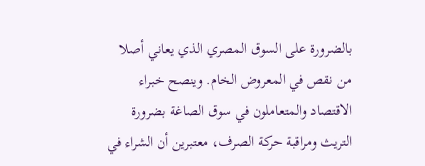بالضرورة على السوق المصري الذي يعاني أصلا من نقص في المعروض الخام. وينصح خبراء الاقتصاد والمتعاملون في سوق الصاغة بضرورة التريث ومراقبة حركة الصرف، معتبرين أن الشراء في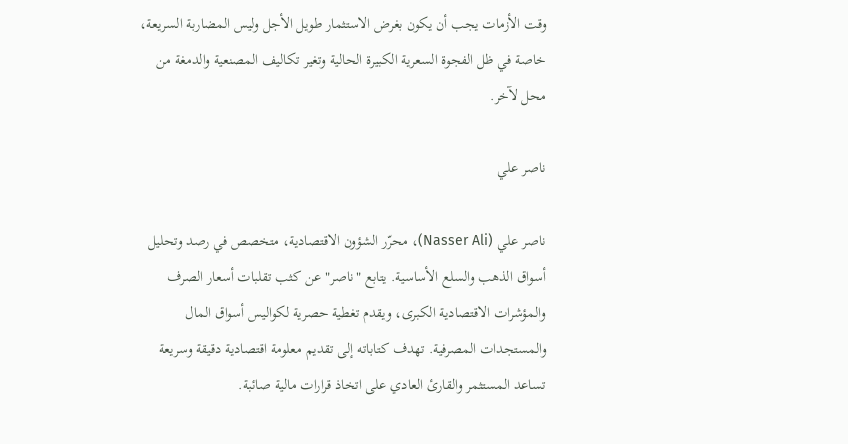وقت الأزمات يجب أن يكون بغرض الاستثمار طويل الأجل وليس المضاربة السريعة، خاصة في ظل الفجوة السعرية الكبيرة الحالية وتغير تكاليف المصنعية والدمغة من محل لآخر.

ناصر علي

ناصر علي (Nasser Ali)، محرّر الشؤون الاقتصادية، متخصص في رصد وتحليل أسواق الذهب والسلع الأساسية. يتابع "ناصر" عن كثب تقلبات أسعار الصرف والمؤشرات الاقتصادية الكبرى، ويقدم تغطية حصرية لكواليس أسواق المال والمستجدات المصرفية. تهدف كتاباته إلى تقديم معلومة اقتصادية دقيقة وسريعة تساعد المستثمر والقارئ العادي على اتخاذ قرارات مالية صائبة.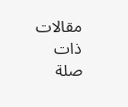مقالات ذات صلة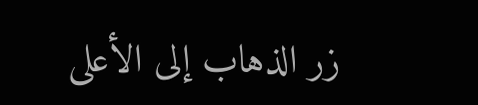زر الذهاب إلى الأعلى